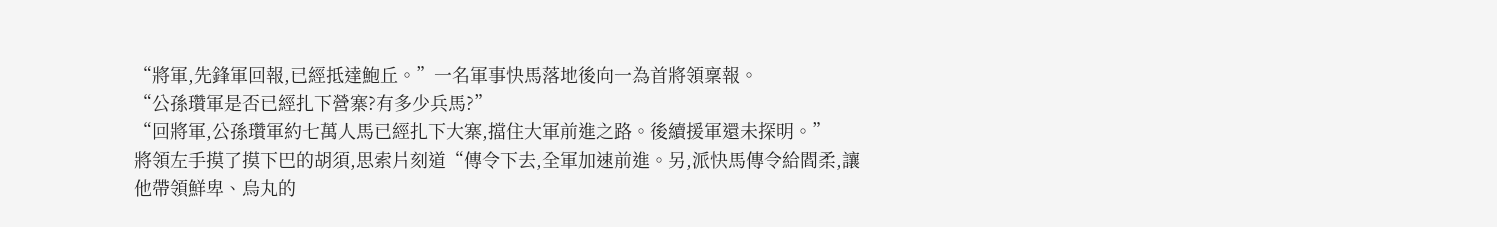“將軍,先鋒軍回報,已經抵達鮑丘。”一名軍事快馬落地後向一為首將領稟報。
“公孫瓚軍是否已經扎下營寨?有多少兵馬?”
“回將軍,公孫瓚軍約七萬人馬已經扎下大寨,擋住大軍前進之路。後續援軍還未探明。”
將領左手摸了摸下巴的胡須,思索片刻道“傳令下去,全軍加速前進。另,派快馬傳令給閻柔,讓他帶領鮮卑、烏丸的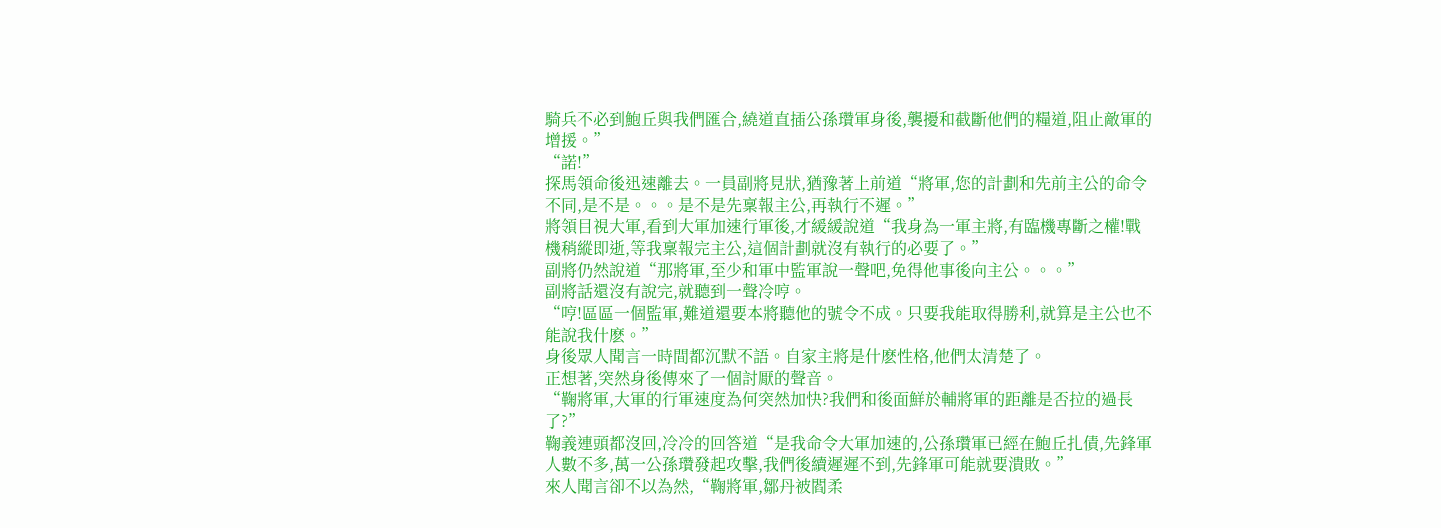騎兵不必到鮑丘與我們匯合,繞道直插公孫瓚軍身後,襲擾和截斷他們的糧道,阻止敵軍的增援。”
“諾!”
探馬領命後迅速離去。一員副將見狀,猶豫著上前道“將軍,您的計劃和先前主公的命令不同,是不是。。。是不是先稟報主公,再執行不遲。”
將領目視大軍,看到大軍加速行軍後,才緩緩說道“我身為一軍主將,有臨機專斷之權!戰機稍縱即逝,等我稟報完主公,這個計劃就沒有執行的必要了。”
副將仍然說道“那將軍,至少和軍中監軍說一聲吧,免得他事後向主公。。。”
副將話還沒有說完,就聽到一聲冷哼。
“哼!區區一個監軍,難道還要本將聽他的號令不成。只要我能取得勝利,就算是主公也不能說我什麽。”
身後眾人聞言一時間都沉默不語。自家主將是什麽性格,他們太清楚了。
正想著,突然身後傳來了一個討厭的聲音。
“鞠將軍,大軍的行軍速度為何突然加快?我們和後面鮮於輔將軍的距離是否拉的過長了?”
鞠義連頭都沒回,冷冷的回答道“是我命令大軍加速的,公孫瓚軍已經在鮑丘扎債,先鋒軍人數不多,萬一公孫瓚發起攻擊,我們後續遲遲不到,先鋒軍可能就要潰敗。”
來人聞言卻不以為然,“鞠將軍,鄒丹被閻柔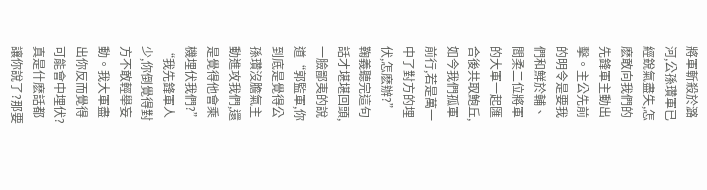將軍斬殺於潞河,公孫瓚軍已經銳氣盡失,怎麽敢向我們的先鋒軍主動出擊。主公先前的明令是要我們和鮮於輔、閻柔二位將軍的大軍一起匯合後共取鮑丘,如今我們孤軍前行,若是萬一中了對方的埋伏,怎麽辦?”
鞠義聽完這句話才堪堪回頭,一臉鄙夷的說道“郭監軍,你到底是覺得公孫瓚沒膽氣主動進攻我們,還是覺得他會乘機埋伏我們?”
“我先鋒軍人少,你倒覺得對方不敢輕舉妄動。我大軍盡出你反而覺得可能會中埋伏?真是什麽話都讓你說了?那要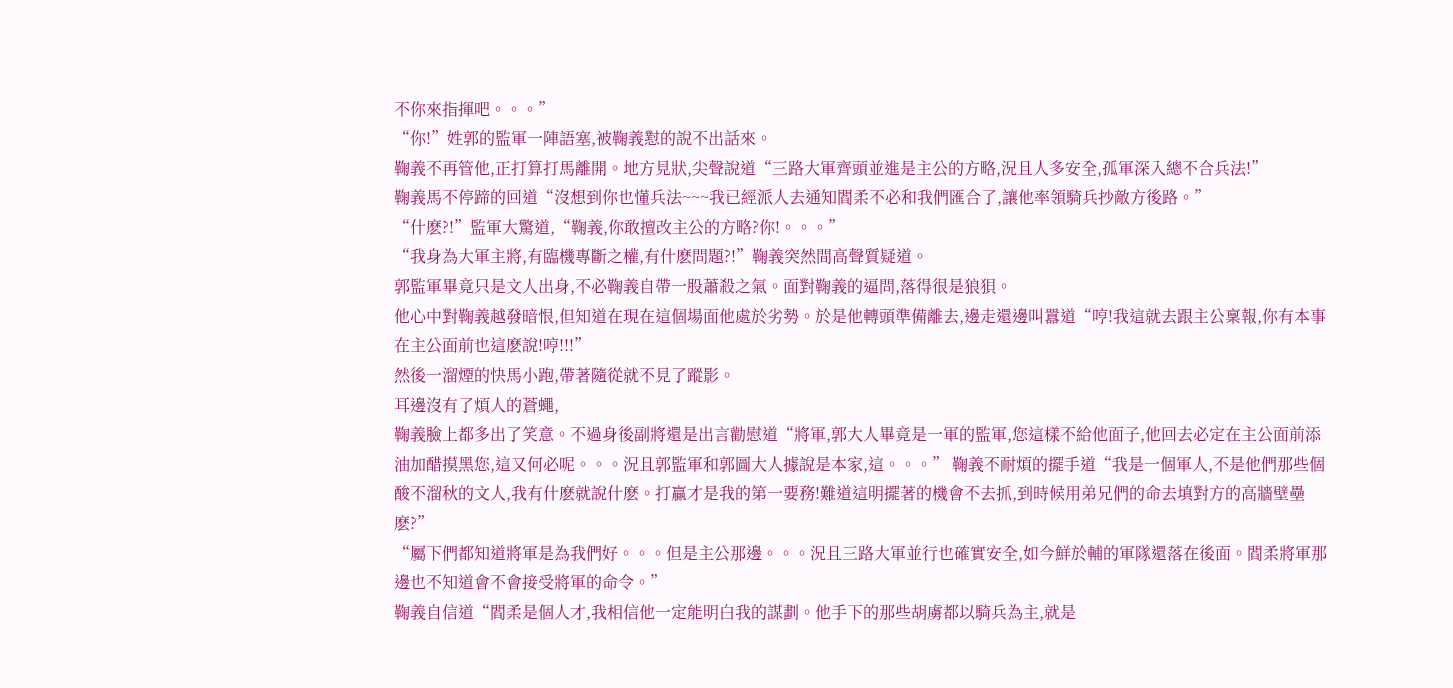不你來指揮吧。。。”
“你!”姓郭的監軍一陣語塞,被鞠義懟的說不出話來。
鞠義不再管他,正打算打馬離開。地方見狀,尖聲說道“三路大軍齊頭並進是主公的方略,況且人多安全,孤軍深入總不合兵法!”
鞠義馬不停蹄的回道“沒想到你也懂兵法~~~我已經派人去通知閻柔不必和我們匯合了,讓他率領騎兵抄敵方後路。”
“什麽?!”監軍大驚道,“鞠義,你敢擅改主公的方略?你!。。。”
“我身為大軍主將,有臨機專斷之權,有什麽問題?!”鞠義突然間高聲質疑道。
郭監軍畢竟只是文人出身,不必鞠義自帶一股蕭殺之氣。面對鞠義的逼問,落得很是狼狽。
他心中對鞠義越發暗恨,但知道在現在這個場面他處於劣勢。於是他轉頭準備離去,邊走還邊叫囂道“哼!我這就去跟主公稟報,你有本事在主公面前也這麽說!哼!!!”
然後一溜煙的快馬小跑,帶著隨從就不見了蹤影。
耳邊沒有了煩人的蒼蠅,
鞠義臉上都多出了笑意。不過身後副將還是出言勸慰道“將軍,郭大人畢竟是一軍的監軍,您這樣不給他面子,他回去必定在主公面前添油加醋摸黑您,這又何必呢。。。況且郭監軍和郭圖大人據說是本家,這。。。” 鞠義不耐煩的擺手道“我是一個軍人,不是他們那些個酸不溜秋的文人,我有什麽就說什麽。打贏才是我的第一要務!難道這明擺著的機會不去抓,到時候用弟兄們的命去填對方的高牆壁壘麽?”
“屬下們都知道將軍是為我們好。。。但是主公那邊。。。況且三路大軍並行也確實安全,如今鮮於輔的軍隊還落在後面。閻柔將軍那邊也不知道會不會接受將軍的命令。”
鞠義自信道“閻柔是個人才,我相信他一定能明白我的謀劃。他手下的那些胡虜都以騎兵為主,就是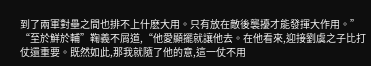到了兩軍對壘之間也排不上什麽大用。只有放在敵後襲擾才能發揮大作用。”
“至於鮮於輔”鞠義不屑道,“他愛顯擺就讓他去。在他看來,迎接劉虞之子比打仗還重要。既然如此,那我就隨了他的意,這一仗不用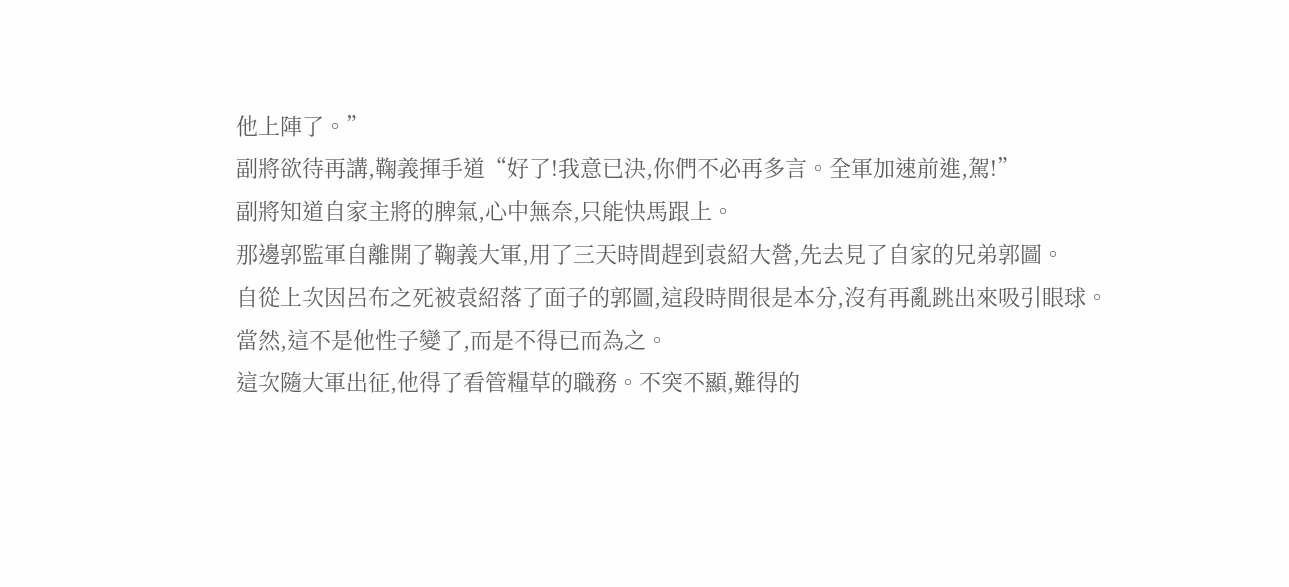他上陣了。”
副將欲待再講,鞠義揮手道“好了!我意已決,你們不必再多言。全軍加速前進,駕!”
副將知道自家主將的脾氣,心中無奈,只能快馬跟上。
那邊郭監軍自離開了鞠義大軍,用了三天時間趕到袁紹大營,先去見了自家的兄弟郭圖。
自從上次因呂布之死被袁紹落了面子的郭圖,這段時間很是本分,沒有再亂跳出來吸引眼球。
當然,這不是他性子變了,而是不得已而為之。
這次隨大軍出征,他得了看管糧草的職務。不突不顯,難得的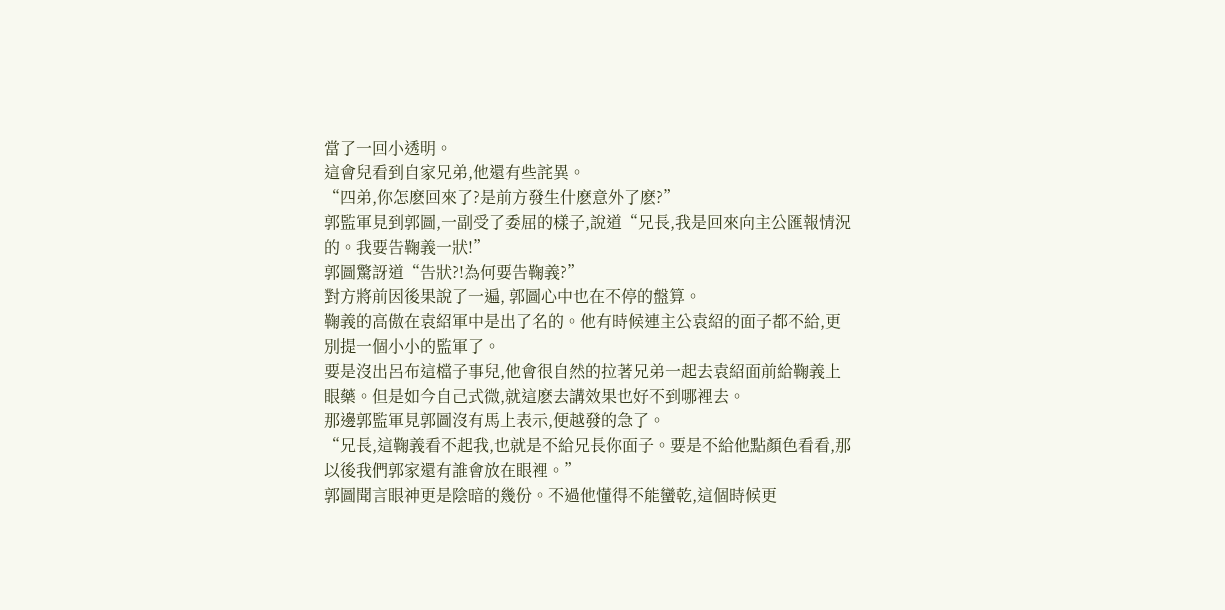當了一回小透明。
這會兒看到自家兄弟,他還有些詫異。
“四弟,你怎麽回來了?是前方發生什麽意外了麽?”
郭監軍見到郭圖,一副受了委屈的樣子,說道“兄長,我是回來向主公匯報情況的。我要告鞠義一狀!”
郭圖驚訝道“告狀?!為何要告鞠義?”
對方將前因後果說了一遍, 郭圖心中也在不停的盤算。
鞠義的高傲在袁紹軍中是出了名的。他有時候連主公袁紹的面子都不給,更別提一個小小的監軍了。
要是沒出呂布這檔子事兒,他會很自然的拉著兄弟一起去袁紹面前給鞠義上眼藥。但是如今自己式微,就這麽去講效果也好不到哪裡去。
那邊郭監軍見郭圖沒有馬上表示,便越發的急了。
“兄長,這鞠義看不起我,也就是不給兄長你面子。要是不給他點顏色看看,那以後我們郭家還有誰會放在眼裡。”
郭圖聞言眼神更是陰暗的幾份。不過他懂得不能蠻乾,這個時候更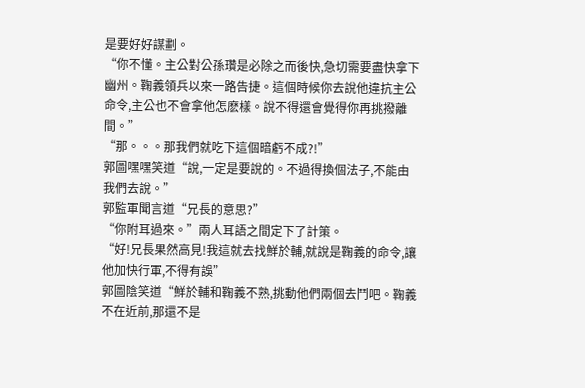是要好好謀劃。
“你不懂。主公對公孫瓚是必除之而後快,急切需要盡快拿下幽州。鞠義領兵以來一路告捷。這個時候你去說他違抗主公命令,主公也不會拿他怎麽樣。說不得還會覺得你再挑撥離間。”
“那。。。那我們就吃下這個暗虧不成?!”
郭圖嘿嘿笑道“說,一定是要說的。不過得換個法子,不能由我們去說。”
郭監軍聞言道“兄長的意思?”
“你附耳過來。”兩人耳語之間定下了計策。
“好!兄長果然高見!我這就去找鮮於輔,就說是鞠義的命令,讓他加快行軍,不得有誤”
郭圖陰笑道“鮮於輔和鞠義不熟,挑動他們兩個去鬥吧。鞠義不在近前,那還不是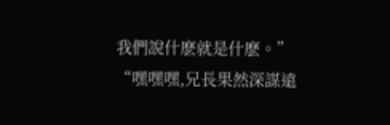我們說什麽就是什麽。”
“嘿嘿嘿,兄長果然深謀遠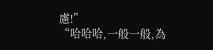慮!”
“哈哈哈,一般一般,為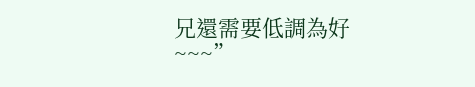兄還需要低調為好~~~”